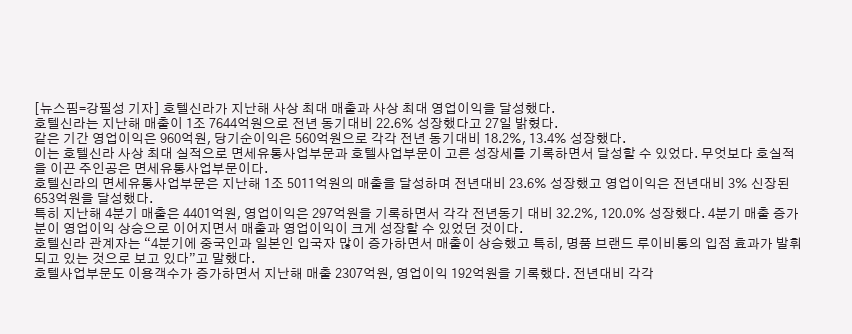[뉴스핌=강필성 기자] 호텔신라가 지난해 사상 최대 매출과 사상 최대 영업이익을 달성했다.
호텔신라는 지난해 매출이 1조 7644억원으로 전년 동기대비 22.6% 성장했다고 27일 밝혔다.
같은 기간 영업이익은 960억원, 당기순이익은 560억원으로 각각 전년 동기대비 18.2%, 13.4% 성장했다.
이는 호텔신라 사상 최대 실적으로 면세유통사업부문과 호텔사업부문이 고른 성장세를 기록하면서 달성할 수 있었다. 무엇보다 호실적을 이끈 주인공은 면세유통사업부문이다.
호텔신라의 면세유통사업부문은 지난해 1조 5011억원의 매출을 달성하며 전년대비 23.6% 성장했고 영업이익은 전년대비 3% 신장된 653억원을 달성했다.
특히 지난해 4분기 매출은 4401억원, 영업이익은 297억원을 기록하면서 각각 전년동기 대비 32.2%, 120.0% 성장했다. 4분기 매출 증가분이 영업이익 상승으로 이어지면서 매출과 영업이익이 크게 성장할 수 있었던 것이다.
호텔신라 관계자는 “4분기에 중국인과 일본인 입국자 많이 증가하면서 매출이 상승했고 특히, 명품 브랜드 루이비통의 입점 효과가 발휘되고 있는 것으로 보고 있다”고 말했다.
호텔사업부문도 이용객수가 증가하면서 지난해 매출 2307억원, 영업이익 192억원을 기록했다. 전년대비 각각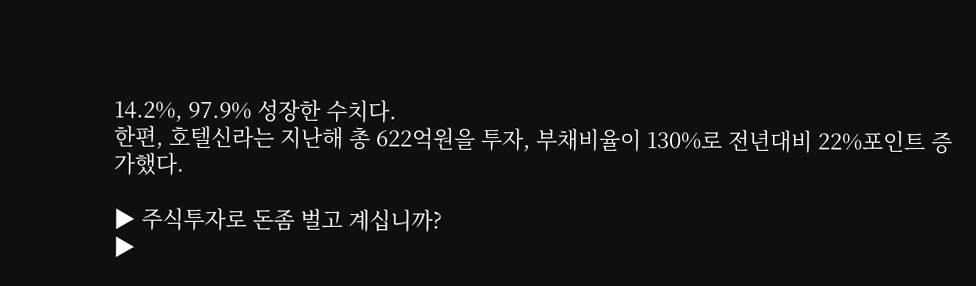14.2%, 97.9% 성장한 수치다.
한편, 호텔신라는 지난해 총 622억원을 투자, 부채비율이 130%로 전년대비 22%포인트 증가했다.

▶ 주식투자로 돈좀 벌고 계십니까?
▶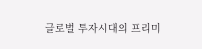글로벌 투자시대의 프리미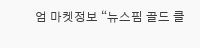엄 마켓정보 “뉴스핌 골드 클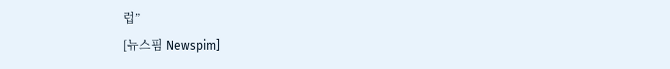럽”
[뉴스핌 Newspim]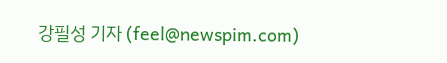강필성 기자 (feel@newspim.com)